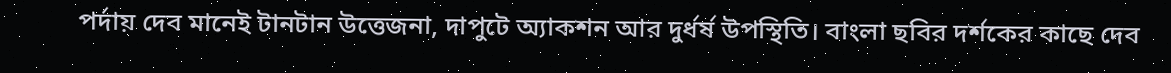পর্দায় দেব মানেই টানটান উত্তেজনা, দাপুটে অ্যাকশন আর দুর্ধর্ষ উপস্থিতি। বাংলা ছবির দর্শকের কাছে দেব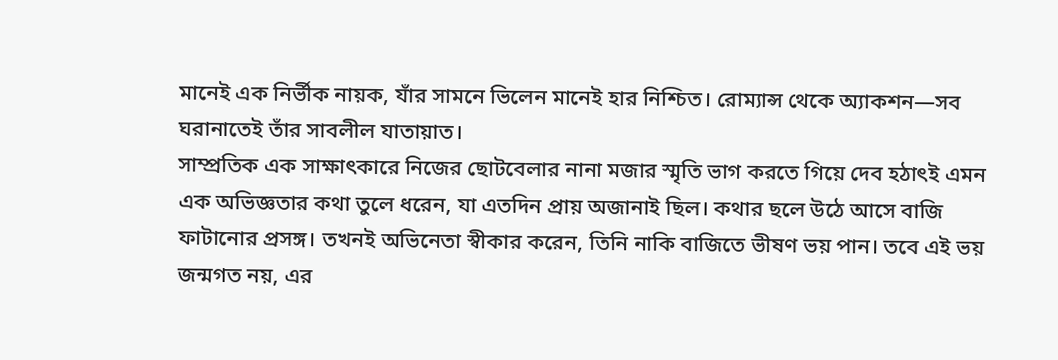মানেই এক নির্ভীক নায়ক, যাঁর সামনে ভিলেন মানেই হার নিশ্চিত। রোম্যান্স থেকে অ্যাকশন—সব ঘরানাতেই তাঁর সাবলীল যাতায়াত।
সাম্প্রতিক এক সাক্ষাৎকারে নিজের ছোটবেলার নানা মজার স্মৃতি ভাগ করতে গিয়ে দেব হঠাৎই এমন এক অভিজ্ঞতার কথা তুলে ধরেন, যা এতদিন প্রায় অজানাই ছিল। কথার ছলে উঠে আসে বাজি ফাটানোর প্রসঙ্গ। তখনই অভিনেতা স্বীকার করেন, তিনি নাকি বাজিতে ভীষণ ভয় পান। তবে এই ভয় জন্মগত নয়, এর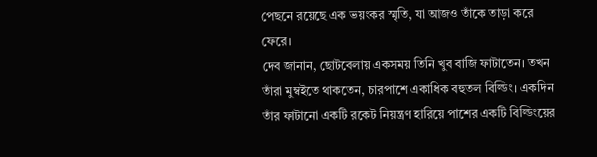পেছনে রয়েছে এক ভয়ংকর স্মৃতি, যা আজও তাঁকে তাড়া করে ফেরে।
দেব জানান, ছোটবেলায় একসময় তিনি খুব বাজি ফাটাতেন। তখন তাঁরা মুম্বইতে থাকতেন, চারপাশে একাধিক বহুতল বিল্ডিং। একদিন তাঁর ফাটানো একটি রকেট নিয়ন্ত্রণ হারিয়ে পাশের একটি বিল্ডিংয়ের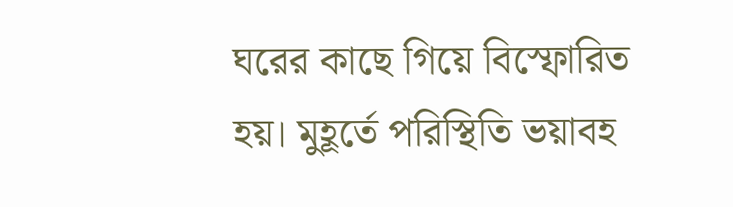ঘরের কাছে গিয়ে বিস্ফোরিত হয়। মুহূর্তে পরিস্থিতি ভয়াবহ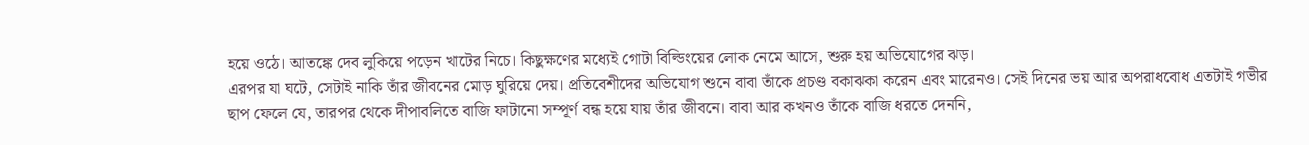হয়ে ওঠে। আতঙ্কে দেব লুকিয়ে পড়েন খাটের নিচে। কিছুক্ষণের মধ্যেই গোটা বিল্ডিংয়ের লোক নেমে আসে, শুরু হয় অভিযোগের ঝড়।
এরপর যা ঘটে, সেটাই নাকি তাঁর জীবনের মোড় ঘুরিয়ে দেয়। প্রতিবেশীদের অভিযোগ শুনে বাবা তাঁকে প্রচণ্ড বকাঝকা করেন এবং মারেনও। সেই দিনের ভয় আর অপরাধবোধ এতটাই গভীর ছাপ ফেলে যে, তারপর থেকে দীপাবলিতে বাজি ফাটানো সম্পূর্ণ বন্ধ হয়ে যায় তাঁর জীবনে। বাবা আর কখনও তাঁকে বাজি ধরতে দেননি,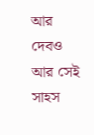আর দেবও আর সেই সাহস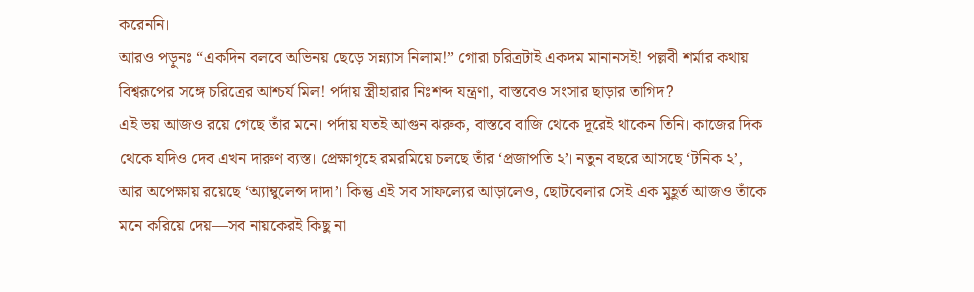করেননি।
আরও পড়ুনঃ “একদিন বলবে অভিনয় ছেড়ে সন্ন্যাস নিলাম!” গোরা চরিত্রটাই একদম মানানসই! পল্লবী শর্মার কথায় বিশ্বরূপের সঙ্গে চরিত্রের আশ্চর্য মিল! পর্দায় স্ত্রীহারার নিঃশব্দ যন্ত্রণা, বাস্তবেও সংসার ছাড়ার তাগিদ?
এই ভয় আজও রয়ে গেছে তাঁর মনে। পর্দায় যতই আগুন ঝরুক, বাস্তবে বাজি থেকে দূরেই থাকেন তিনি। কাজের দিক থেকে যদিও দেব এখন দারুণ ব্যস্ত। প্রেক্ষাগৃহে রমরমিয়ে চলছে তাঁর ‘প্রজাপতি ২’। নতুন বছরে আসছে ‘টনিক ২’, আর অপেক্ষায় রয়েছে ‘অ্যাম্বুলেন্স দাদা’। কিন্তু এই সব সাফল্যের আড়ালেও, ছোটবেলার সেই এক মুহূর্ত আজও তাঁকে মনে করিয়ে দেয়—সব নায়কেরই কিছু না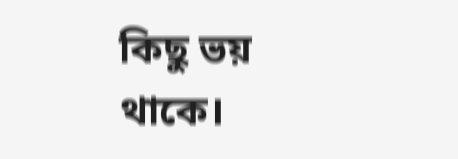কিছু ভয় থাকে।